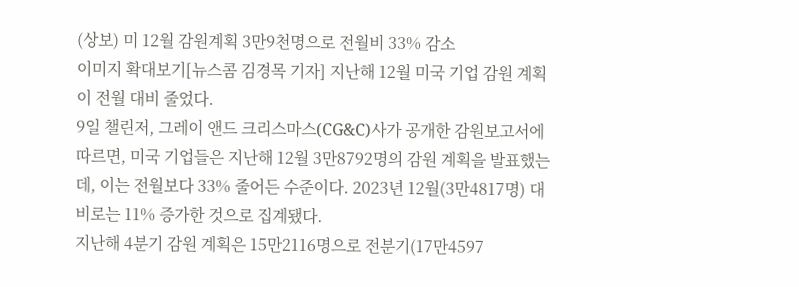(상보) 미 12월 감원계획 3만9천명으로 전월비 33% 감소
이미지 확대보기[뉴스콤 김경목 기자] 지난해 12월 미국 기업 감원 계획이 전월 대비 줄었다.
9일 챌린저, 그레이 앤드 크리스마스(CG&C)사가 공개한 감원보고서에 따르면, 미국 기업들은 지난해 12월 3만8792명의 감원 계획을 발표했는데, 이는 전월보다 33% 줄어든 수준이다. 2023년 12월(3만4817명) 대비로는 11% 증가한 것으로 집계됐다.
지난해 4분기 감원 계획은 15만2116명으로 전분기(17만4597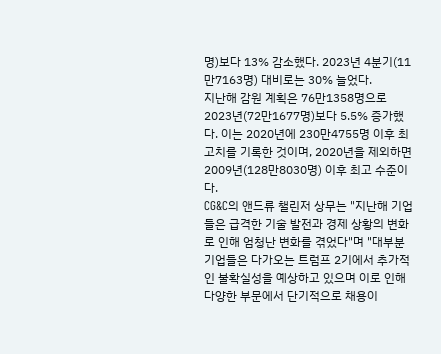명)보다 13% 감소했다. 2023년 4분기(11만7163명) 대비로는 30% 늘었다.
지난해 감원 계획은 76만1358명으로 2023년(72만1677명)보다 5.5% 증가했다. 이는 2020년에 230만4755명 이후 최고치를 기록한 것이며, 2020년을 제외하면 2009년(128만8030명) 이후 최고 수준이다.
CG&C의 앤드류 챌린저 상무는 "지난해 기업들은 급격한 기술 발전과 경제 상황의 변화로 인해 엄청난 변화를 겪었다"며 "대부분 기업들은 다가오는 트럼프 2기에서 추가적인 불확실성을 예상하고 있으며 이로 인해 다양한 부문에서 단기적으로 채용이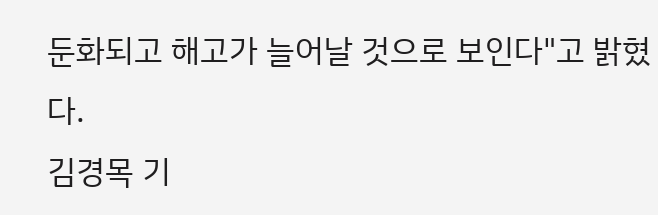둔화되고 해고가 늘어날 것으로 보인다"고 밝혔다.
김경목 기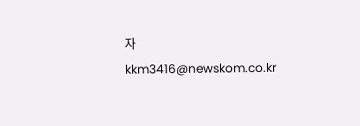자 kkm3416@newskom.co.kr